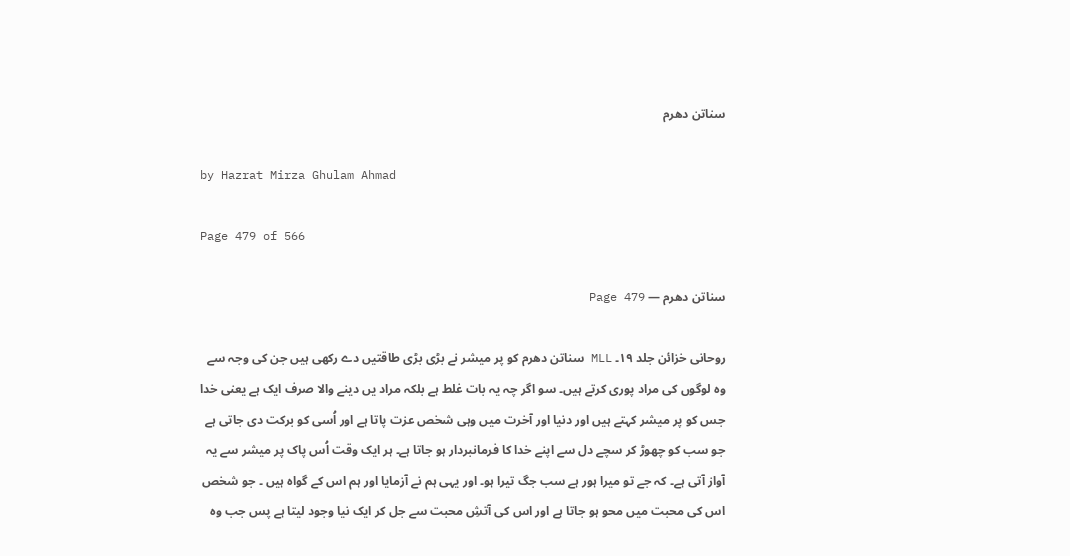سناتن دھرم

by Hazrat Mirza Ghulam Ahmad

Page 479 of 566

سناتن دھرم — Page 479

روحانی خزائن جلد ۱۹۔ MLL سناتن دھرم کو پر میشر نے بڑی بڑی طاقتیں دے رکھی ہیں جن کی وجہ سے وہ لوگوں کی مراد پوری کرتے ہیں۔ سو اگر چہ یہ بات غلط ہے بلکہ مراد یں دینے والا صرف ایک ہے یعنی خدا جس کو پر میشر کہتے ہیں اور دنیا اور آخرت میں وہی شخص عزت پاتا ہے اور اُسی کو برکت دی جاتی ہے جو سب کو چھوڑ کر سچے دل سے اپنے خدا کا فرمانبردار ہو جاتا ہے۔ ہر ایک وقت اُس پاک پر میشر سے یہ آواز آتی ہے۔ کہ جے تو میرا ہور ہے سب جگ تیرا ہو۔ اور یہی ہم نے آزمایا اور ہم اس کے گواہ ہیں ۔ جو شخص اس کی محبت میں محو ہو جاتا ہے اور اس کی آتشِ محبت سے جل کر ایک نیا وجود لیتا ہے پس جب وہ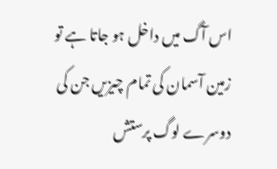اس آگ میں داخل ہو جاتا ہے تو زمین آسمان کی تمام چیزیں جن کی دوسرے لوگ پرستش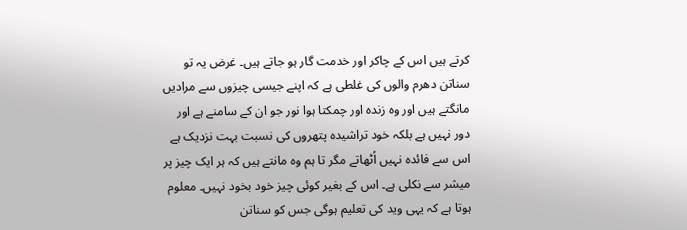کرتے ہیں اس کے چاکر اور خدمت گار ہو جاتے ہیں۔ غرض یہ تو سناتن دھرم والوں کی غلطی ہے کہ اپنے جیسی چیزوں سے مرادیں مانگتے ہیں اور وہ زندہ اور چمکتا ہوا نور جو ان کے سامنے ہے اور دور نہیں ہے بلکہ خود تراشیدہ پتھروں کی نسبت بہت نزدیک ہے اس سے فائدہ نہیں اُٹھاتے مگر تا ہم وہ مانتے ہیں کہ ہر ایک چیز پر میشر سے نکلی ہے۔ اس کے بغیر کوئی چیز خود بخود نہیں۔ معلوم ہوتا ہے کہ یہی وید کی تعلیم ہوگی جس کو سناتن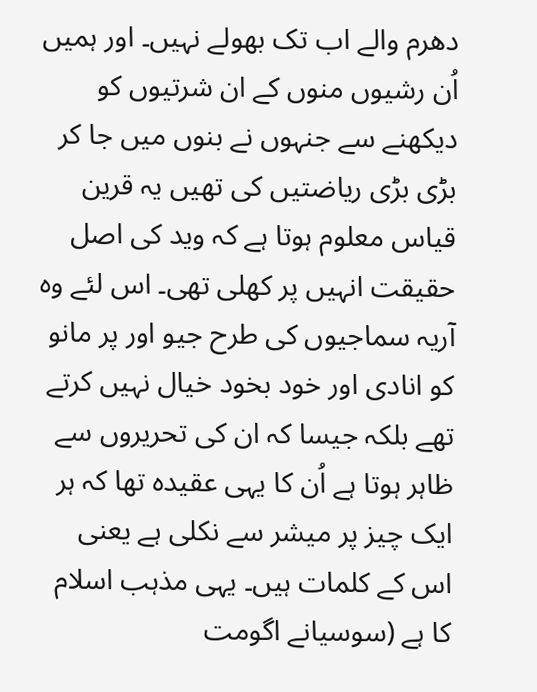دھرم والے اب تک بھولے نہیں۔ اور ہمیں اُن رشیوں منوں کے ان شرتیوں کو دیکھنے سے جنہوں نے بنوں میں جا کر بڑی بڑی ریاضتیں کی تھیں یہ قرین قیاس معلوم ہوتا ہے کہ وید کی اصل حقیقت انہیں پر کھلی تھی۔ اس لئے وہ آریہ سماجیوں کی طرح جیو اور پر مانو کو انادی اور خود بخود خیال نہیں کرتے تھے بلکہ جیسا کہ ان کی تحریروں سے ظاہر ہوتا ہے اُن کا یہی عقیدہ تھا کہ ہر ایک چیز پر میشر سے نکلی ہے یعنی اس کے کلمات ہیں۔ یہی مذہب اسلام کا ہے (سوسیانے اگومت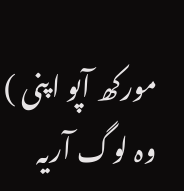مورکھ آپو اپنی ) وہ لوگ آریہ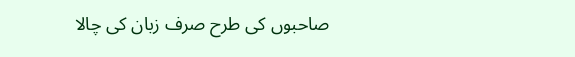صاحبوں کی طرح صرف زبان کی چالا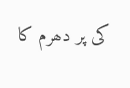کی پر دھرم کا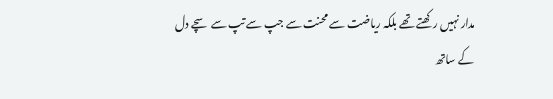مدار نہیں رکھتے تھے بلکہ ریاضت سے محنت سے جپ سے تپ سے سچے دل کے ساتھ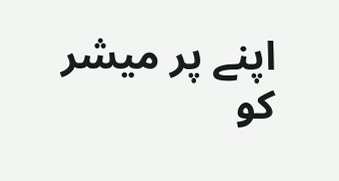اپنے پر میشر کو